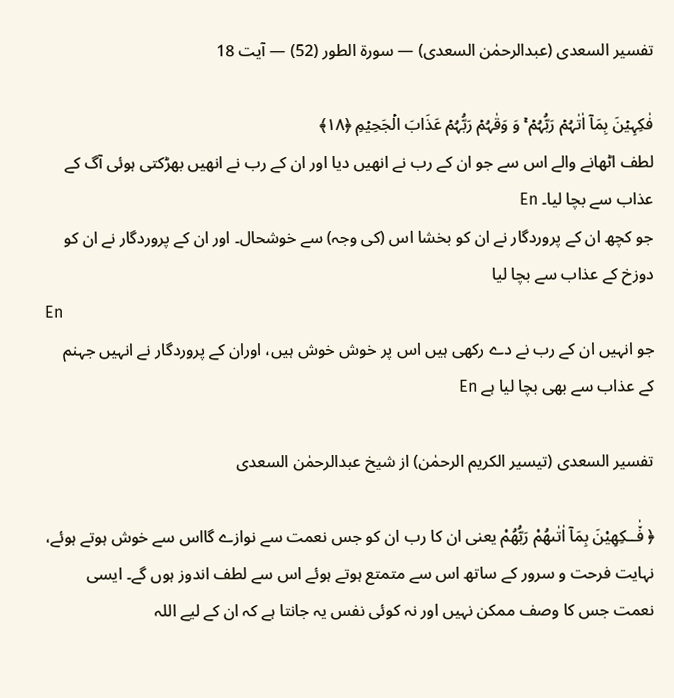تفسیر السعدی (عبدالرحمٰن السعدی) — سورۃ الطور (52) — آیت 18

فٰکِہِیۡنَ بِمَاۤ اٰتٰہُمۡ رَبُّہُمۡ ۚ وَ وَقٰہُمۡ رَبُّہُمۡ عَذَابَ الۡجَحِیۡمِ ﴿۱۸﴾
لطف اٹھانے والے اس سے جو ان کے رب نے انھیں دیا اور ان کے رب نے انھیں بھڑکتی ہوئی آگ کے عذاب سے بچا لیا۔ En
جو کچھ ان کے پروردگار نے ان کو بخشا اس (کی وجہ) سے خوشحال۔ اور ان کے پروردگار نے ان کو دوزخ کے عذاب سے بچا لیا
En
جو انہیں ان کے رب نے دے رکھی ہیں اس پر خوش خوش ہیں، اوران کے پروردگار نے انہیں جہنم کے عذاب سے بھی بچا لیا ہے En

تفسیر السعدی (تیسیر الکریم الرحمٰن) از شیخ عبدالرحمٰن السعدی

﴿ فٰ٘ــكِهِیْنَ بِمَاۤ اٰتٰىهُمْ رَبُّهُمْ یعنی ان کا رب ان کو جس نعمت سے نوازے گااس سے خوش ہوتے ہوئے، نہایت فرحت و سرور کے ساتھ اس سے متمتع ہوتے ہوئے اس سے لطف اندوز ہوں گے۔ ایسی نعمت جس کا وصف ممکن نہیں اور نہ کوئی نفس یہ جانتا ہے کہ ان کے لیے اللہ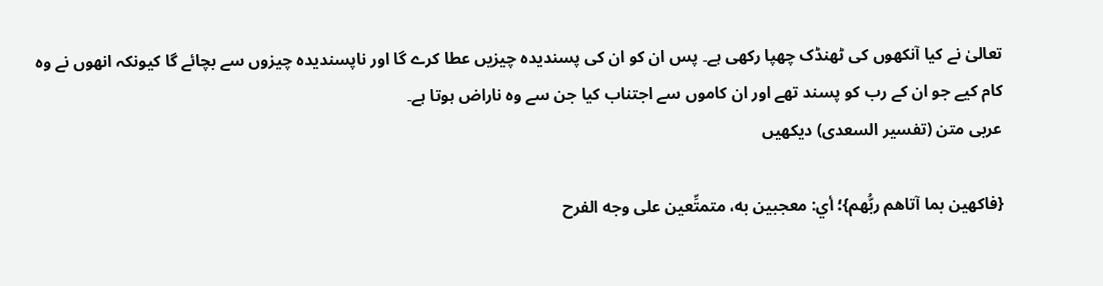تعالیٰ نے کیا آنکھوں کی ٹھنڈک چھپا رکھی ہے۔ پس ان کو ان کی پسندیدہ چیزیں عطا کرے گا اور ناپسندیدہ چیزوں سے بچائے گا کیونکہ انھوں نے وہ کام کیے جو ان کے رب کو پسند تھے اور ان کاموں سے اجتناب کیا جن سے وہ ناراض ہوتا ہے۔
عربی متن (تفسیر السعدی) دیکھیں

{فاكهين بما آتاهم ربُّهم}؛ أي: معجبين به، متمتِّعين على وجه الفرح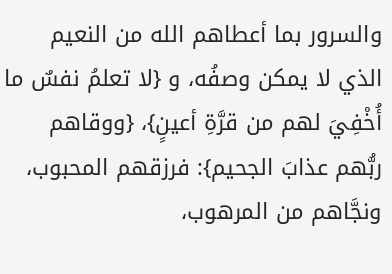والسرور بما أعطاهم الله من النعيم الذي لا يمكن وصفُه، و {لا تعلمُ نفسٌ ما أُخْفِيَ لهم من قرَّةِ أعينٍ}، {ووقاهم ربُّهم عذابَ الجحيم}: فرزقهم المحبوب، ونجَّاهم من المرهوب،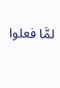لمَّا فعلوا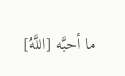ما أحبَّه [اللَّهُ]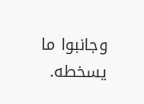وجانبوا ما يسخطه.